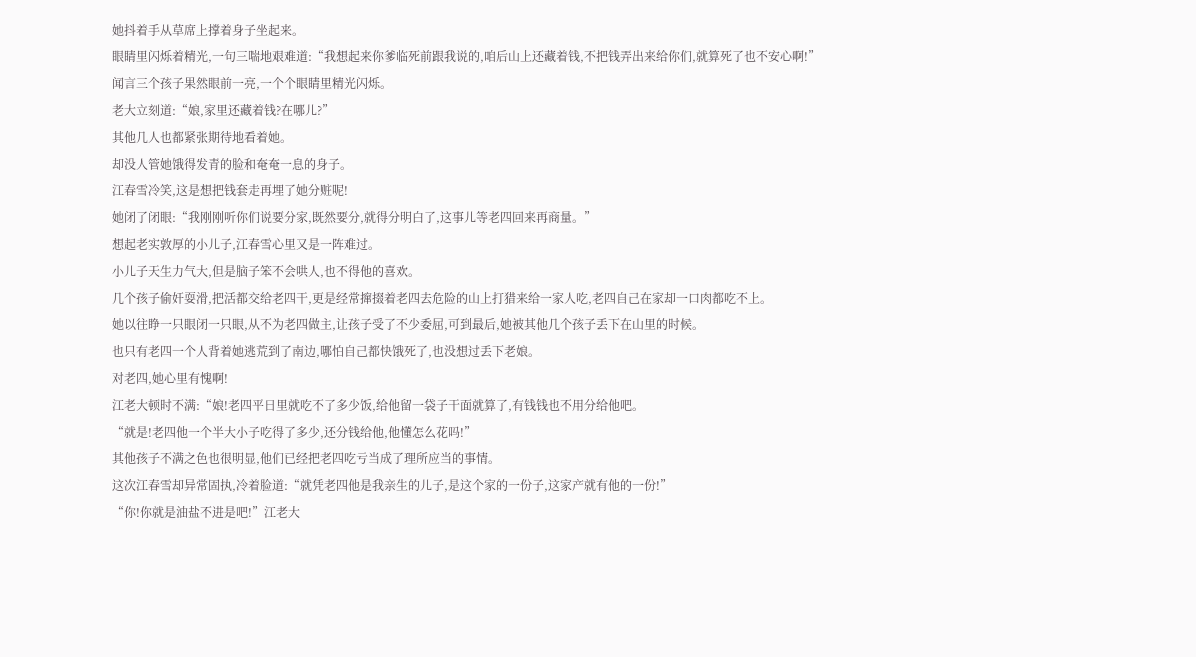她抖着手从草席上撑着身子坐起来。
眼睛里闪烁着精光,一句三喘地艰难道:“我想起来你爹临死前跟我说的,咱后山上还藏着钱,不把钱弄出来给你们,就算死了也不安心啊!”
闻言三个孩子果然眼前一亮,一个个眼睛里精光闪烁。
老大立刻道:“娘,家里还藏着钱?在哪儿?”
其他几人也都紧张期待地看着她。
却没人管她饿得发青的脸和奄奄一息的身子。
江春雪冷笑,这是想把钱套走再埋了她分赃呢!
她闭了闭眼:“我刚刚听你们说要分家,既然要分,就得分明白了,这事儿等老四回来再商量。”
想起老实敦厚的小儿子,江春雪心里又是一阵难过。
小儿子天生力气大,但是脑子笨不会哄人,也不得他的喜欢。
几个孩子偷奸耍滑,把活都交给老四干,更是经常撺掇着老四去危险的山上打猎来给一家人吃,老四自己在家却一口肉都吃不上。
她以往睁一只眼闭一只眼,从不为老四做主,让孩子受了不少委屈,可到最后,她被其他几个孩子丢下在山里的时候。
也只有老四一个人背着她逃荒到了南边,哪怕自己都快饿死了,也没想过丢下老娘。
对老四,她心里有愧啊!
江老大顿时不满:“娘!老四平日里就吃不了多少饭,给他留一袋子干面就算了,有钱钱也不用分给他吧。
“就是!老四他一个半大小子吃得了多少,还分钱给他,他懂怎么花吗!”
其他孩子不满之色也很明显,他们已经把老四吃亏当成了理所应当的事情。
这次江春雪却异常固执,冷着脸道:“就凭老四他是我亲生的儿子,是这个家的一份子,这家产就有他的一份!”
“你!你就是油盐不进是吧!”江老大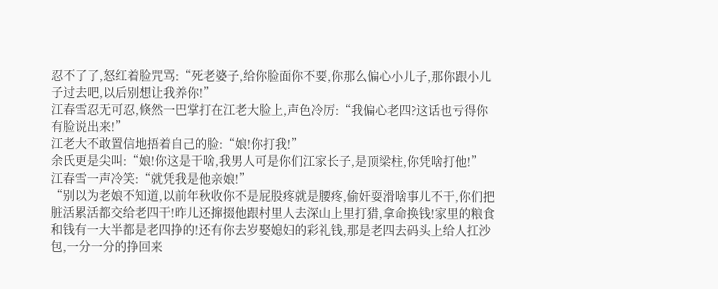忍不了了,怒红着脸咒骂:“死老婆子,给你脸面你不要,你那么偏心小儿子,那你跟小儿子过去吧,以后别想让我养你!”
江春雪忍无可忍,倏然一巴掌打在江老大脸上,声色冷厉:“我偏心老四?这话也亏得你有脸说出来!”
江老大不敢置信地捂着自己的脸:“娘!你打我!”
余氏更是尖叫:“娘!你这是干啥,我男人可是你们江家长子,是顶梁柱,你凭啥打他!”
江春雪一声冷笑:“就凭我是他亲娘!”
“别以为老娘不知道,以前年秋收你不是屁股疼就是腰疼,偷奸耍滑啥事儿不干,你们把脏活累活都交给老四干!昨儿还撺掇他跟村里人去深山上里打猎,拿命换钱!家里的粮食和钱有一大半都是老四挣的!还有你去岁娶媳妇的彩礼钱,那是老四去码头上给人扛沙包,一分一分的挣回来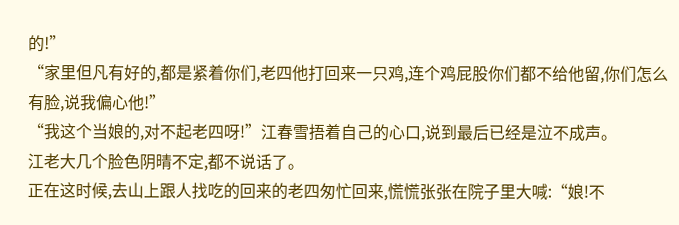的!”
“家里但凡有好的,都是紧着你们,老四他打回来一只鸡,连个鸡屁股你们都不给他留,你们怎么有脸,说我偏心他!”
“我这个当娘的,对不起老四呀!”江春雪捂着自己的心口,说到最后已经是泣不成声。
江老大几个脸色阴晴不定,都不说话了。
正在这时候,去山上跟人找吃的回来的老四匆忙回来,慌慌张张在院子里大喊:“娘!不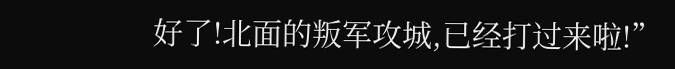好了!北面的叛军攻城,已经打过来啦!”